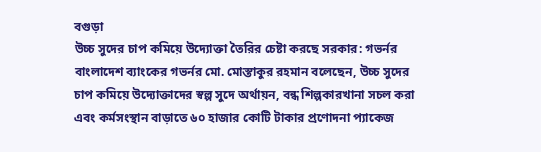বগুড়া
উচ্চ সুদের চাপ কমিয়ে উদ্যোক্তা তৈরির চেষ্টা করছে সরকার: গভর্নর
বাংলাদেশ ব্যাংকের গভর্নর মো. মোস্তাকুর রহমান বলেছেন, উচ্চ সুদের চাপ কমিয়ে উদ্যোক্তাদের স্বল্প সুদে অর্থায়ন, বন্ধ শিল্পকারখানা সচল করা এবং কর্মসংস্থান বাড়াতে ৬০ হাজার কোটি টাকার প্রণোদনা প্যাকেজ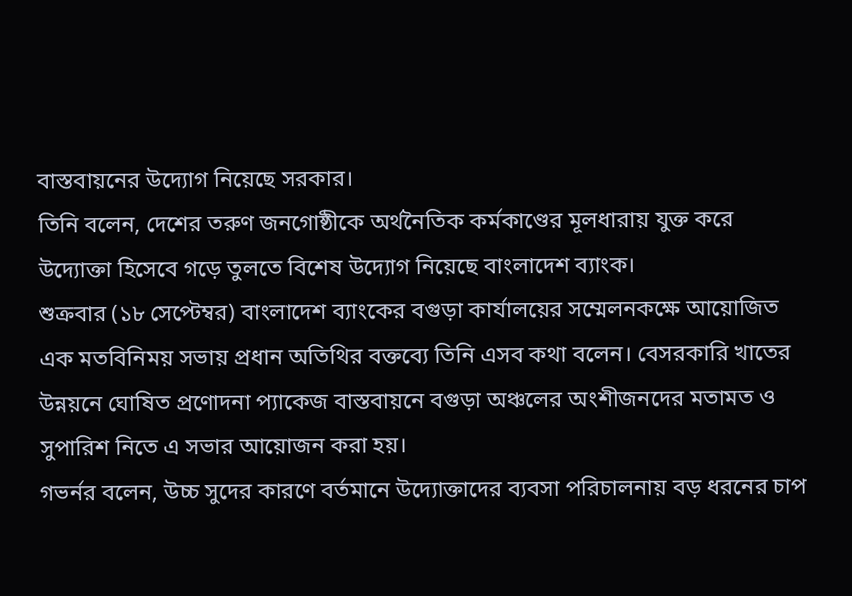বাস্তবায়নের উদ্যোগ নিয়েছে সরকার।
তিনি বলেন, দেশের তরুণ জনগোষ্ঠীকে অর্থনৈতিক কর্মকাণ্ডের মূলধারায় যুক্ত করে উদ্যোক্তা হিসেবে গড়ে তুলতে বিশেষ উদ্যোগ নিয়েছে বাংলাদেশ ব্যাংক।
শুক্রবার (১৮ সেপ্টেম্বর) বাংলাদেশ ব্যাংকের বগুড়া কার্যালয়ের সম্মেলনকক্ষে আয়োজিত এক মতবিনিময় সভায় প্রধান অতিথির বক্তব্যে তিনি এসব কথা বলেন। বেসরকারি খাতের উন্নয়নে ঘোষিত প্রণোদনা প্যাকেজ বাস্তবায়নে বগুড়া অঞ্চলের অংশীজনদের মতামত ও সুপারিশ নিতে এ সভার আয়োজন করা হয়।
গভর্নর বলেন, উচ্চ সুদের কারণে বর্তমানে উদ্যোক্তাদের ব্যবসা পরিচালনায় বড় ধরনের চাপ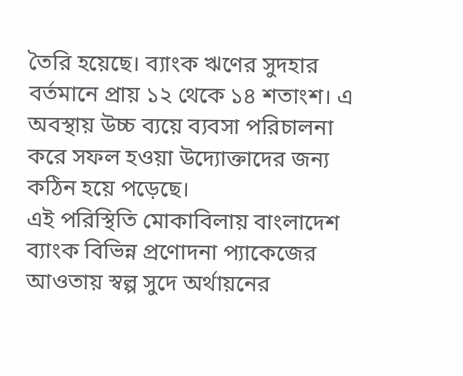তৈরি হয়েছে। ব্যাংক ঋণের সুদহার বর্তমানে প্রায় ১২ থেকে ১৪ শতাংশ। এ অবস্থায় উচ্চ ব্যয়ে ব্যবসা পরিচালনা করে সফল হওয়া উদ্যোক্তাদের জন্য কঠিন হয়ে পড়েছে।
এই পরিস্থিতি মোকাবিলায় বাংলাদেশ ব্যাংক বিভিন্ন প্রণোদনা প্যাকেজের আওতায় স্বল্প সুদে অর্থায়নের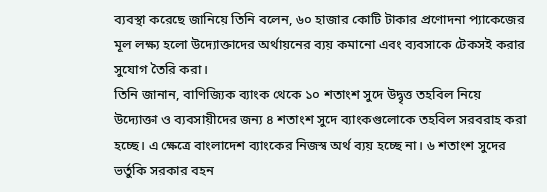ব্যবস্থা করেছে জানিয়ে তিনি বলেন, ৬০ হাজার কোটি টাকার প্রণোদনা প্যাকেজের মূল লক্ষ্য হলো উদ্যোক্তাদের অর্থায়নের ব্যয় কমানো এবং ব্যবসাকে টেকসই করার সুযোগ তৈরি করা।
তিনি জানান, বাণিজ্যিক ব্যাংক থেকে ১০ শতাংশ সুদে উদ্বৃত্ত তহবিল নিয়ে উদ্যোক্তা ও ব্যবসায়ীদের জন্য ৪ শতাংশ সুদে ব্যাংকগুলোকে তহবিল সরবরাহ করা হচ্ছে। এ ক্ষেত্রে বাংলাদেশ ব্যাংকের নিজস্ব অর্থ ব্যয় হচ্ছে না। ৬ শতাংশ সুদের ভর্তুকি সরকার বহন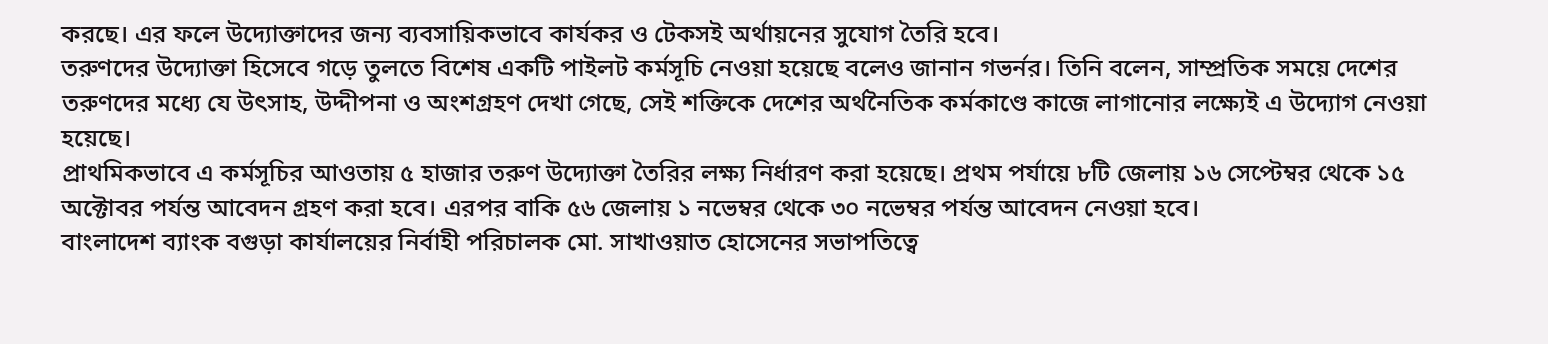করছে। এর ফলে উদ্যোক্তাদের জন্য ব্যবসায়িকভাবে কার্যকর ও টেকসই অর্থায়নের সুযোগ তৈরি হবে।
তরুণদের উদ্যোক্তা হিসেবে গড়ে তুলতে বিশেষ একটি পাইলট কর্মসূচি নেওয়া হয়েছে বলেও জানান গভর্নর। তিনি বলেন, সাম্প্রতিক সময়ে দেশের তরুণদের মধ্যে যে উৎসাহ, উদ্দীপনা ও অংশগ্রহণ দেখা গেছে, সেই শক্তিকে দেশের অর্থনৈতিক কর্মকাণ্ডে কাজে লাগানোর লক্ষ্যেই এ উদ্যোগ নেওয়া হয়েছে।
প্রাথমিকভাবে এ কর্মসূচির আওতায় ৫ হাজার তরুণ উদ্যোক্তা তৈরির লক্ষ্য নির্ধারণ করা হয়েছে। প্রথম পর্যায়ে ৮টি জেলায় ১৬ সেপ্টেম্বর থেকে ১৫ অক্টোবর পর্যন্ত আবেদন গ্রহণ করা হবে। এরপর বাকি ৫৬ জেলায় ১ নভেম্বর থেকে ৩০ নভেম্বর পর্যন্ত আবেদন নেওয়া হবে।
বাংলাদেশ ব্যাংক বগুড়া কার্যালয়ের নির্বাহী পরিচালক মো. সাখাওয়াত হোসেনের সভাপতিত্বে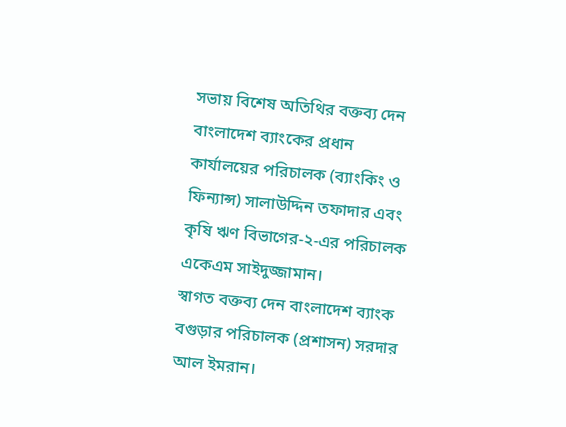সভায় বিশেষ অতিথির বক্তব্য দেন বাংলাদেশ ব্যাংকের প্রধান কার্যালয়ের পরিচালক (ব্যাংকিং ও ফিন্যান্স) সালাউদ্দিন তফাদার এবং কৃষি ঋণ বিভাগের-২-এর পরিচালক একেএম সাইদুজ্জামান।
স্বাগত বক্তব্য দেন বাংলাদেশ ব্যাংক বগুড়ার পরিচালক (প্রশাসন) সরদার আল ইমরান।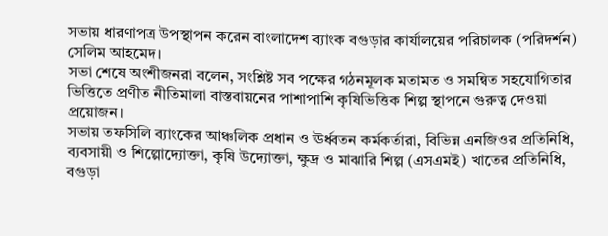সভায় ধারণাপত্র উপস্থাপন করেন বাংলাদেশ ব্যাংক বগুড়ার কার্যালয়ের পরিচালক (পরিদর্শন) সেলিম আহমেদ।
সভা শেষে অংশীজনরা বলেন, সংশ্লিষ্ট সব পক্ষের গঠনমূলক মতামত ও সমন্বিত সহযোগিতার ভিত্তিতে প্রণীত নীতিমালা বাস্তবায়নের পাশাপাশি কৃষিভিত্তিক শিল্প স্থাপনে গুরুত্ব দেওয়া প্রয়োজন।
সভায় তফসিলি ব্যাংকের আঞ্চলিক প্রধান ও ঊর্ধ্বতন কর্মকর্তারা, বিভিন্ন এনজিওর প্রতিনিধি, ব্যবসায়ী ও শিল্পোদ্যোক্তা, কৃষি উদ্যোক্তা, ক্ষুদ্র ও মাঝারি শিল্প (এসএমই) খাতের প্রতিনিধি, বগুড়া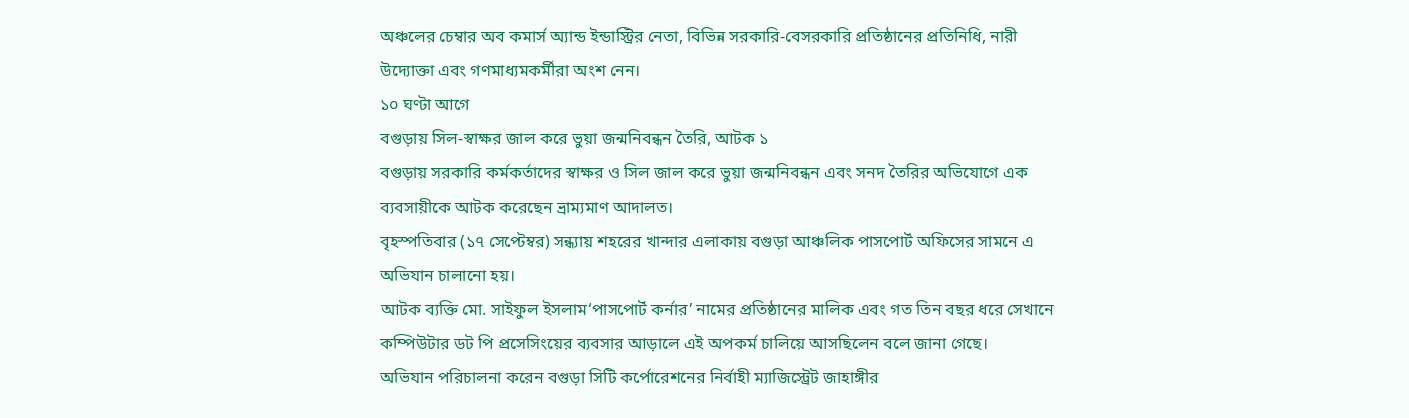অঞ্চলের চেম্বার অব কমার্স অ্যান্ড ইন্ডাস্ট্রির নেতা, বিভিন্ন সরকারি-বেসরকারি প্রতিষ্ঠানের প্রতিনিধি, নারী উদ্যোক্তা এবং গণমাধ্যমকর্মীরা অংশ নেন।
১০ ঘণ্টা আগে
বগুড়ায় সিল-স্বাক্ষর জাল করে ভুয়া জন্মনিবন্ধন তৈরি, আটক ১
বগুড়ায় সরকারি কর্মকর্তাদের স্বাক্ষর ও সিল জাল করে ভুয়া জন্মনিবন্ধন এবং সনদ তৈরির অভিযোগে এক ব্যবসায়ীকে আটক করেছেন ভ্রাম্যমাণ আদালত।
বৃহস্পতিবার (১৭ সেপ্টেম্বর) সন্ধ্যায় শহরের খান্দার এলাকায় বগুড়া আঞ্চলিক পাসপোর্ট অফিসের সামনে এ অভিযান চালানো হয়।
আটক ব্যক্তি মো. সাইফুল ইসলাম‘পাসপোর্ট কর্নার’ নামের প্রতিষ্ঠানের মালিক এবং গত তিন বছর ধরে সেখানে কম্পিউটার ডট পি প্রসেসিংয়ের ব্যবসার আড়ালে এই অপকর্ম চালিয়ে আসছিলেন বলে জানা গেছে।
অভিযান পরিচালনা করেন বগুড়া সিটি কর্পোরেশনের নির্বাহী ম্যাজিস্ট্রেট জাহাঙ্গীর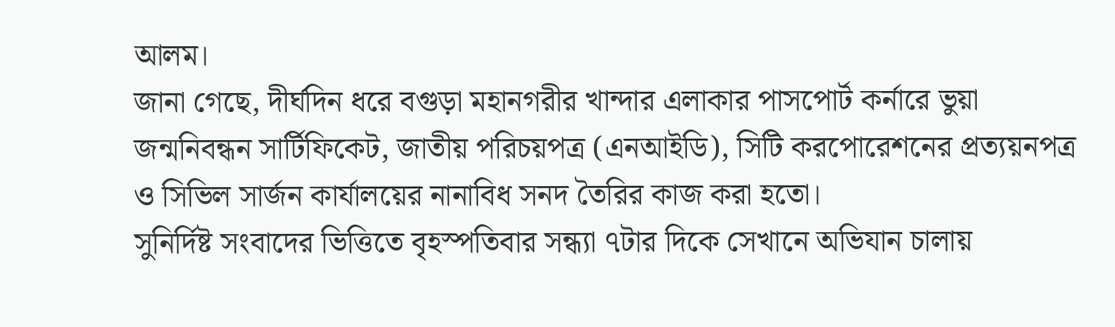আলম।
জানা গেছে, দীর্ঘদিন ধরে বগুড়া মহানগরীর খান্দার এলাকার পাসপোর্ট কর্নারে ভুয়া জন্মনিবন্ধন সার্টিফিকেট, জাতীয় পরিচয়পত্র (এনআইডি), সিটি করপোরেশনের প্রত্যয়নপত্র ও সিভিল সার্জন কার্যালয়ের নানাবিধ সনদ তৈরির কাজ করা হতো।
সুনির্দিষ্ট সংবাদের ভিত্তিতে বৃহস্পতিবার সন্ধ্যা ৭টার দিকে সেখানে অভিযান চালায়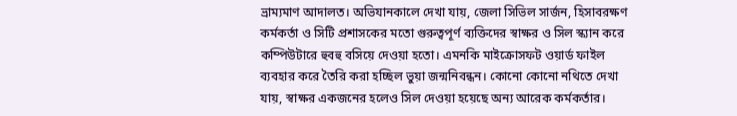ভ্রাম্যমাণ আদালত। অভিযানকালে দেখা যায়, জেলা সিভিল সার্জন, হিসাবরক্ষণ কর্মকর্তা ও সিটি প্রশাসকের মতো গুরুত্বপূর্ণ ব্যক্তিদের স্বাক্ষর ও সিল স্ক্যান করে কম্পিউটারে হুবহু বসিয়ে দেওয়া হতো। এমনকি মাইক্রোসফট ওয়ার্ড ফাইল ব্যবহার করে তৈরি করা হচ্ছিল ভুয়া জন্মনিবন্ধন। কোনো কোনো নথিতে দেখা যায়, স্বাক্ষর একজনের হলেও সিল দেওয়া হয়েছে অন্য আরেক কর্মকর্তার।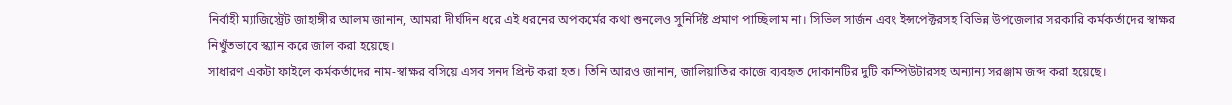নির্বাহী ম্যাজিস্ট্রেট জাহাঙ্গীর আলম জানান, আমরা দীর্ঘদিন ধরে এই ধরনের অপকর্মের কথা শুনলেও সুনির্দিষ্ট প্রমাণ পাচ্ছিলাম না। সিভিল সার্জন এবং ইন্সপেক্টরসহ বিভিন্ন উপজেলার সরকারি কর্মকর্তাদের স্বাক্ষর নিখুঁতভাবে স্ক্যান করে জাল করা হয়েছে।
সাধারণ একটা ফাইলে কর্মকর্তাদের নাম-স্বাক্ষর বসিয়ে এসব সনদ প্রিন্ট করা হত। তিনি আরও জানান, জালিয়াতির কাজে ব্যবহৃত দোকানটির দুটি কম্পিউটারসহ অন্যান্য সরঞ্জাম জব্দ করা হয়েছে।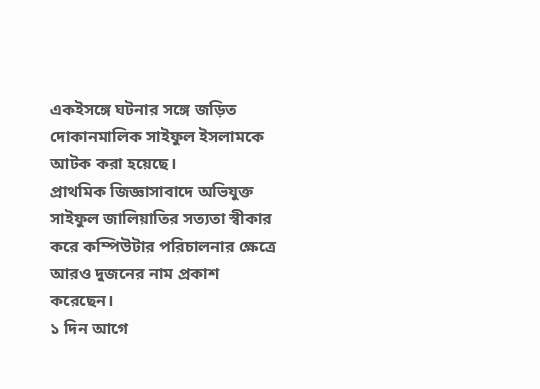একইসঙ্গে ঘটনার সঙ্গে জড়িত দোকানমালিক সাইফুল ইসলামকে আটক করা হয়েছে।
প্রাথমিক জিজ্ঞাসাবাদে অভিযুক্ত সাইফুল জালিয়াতির সত্যতা স্বীকার করে কম্পিউটার পরিচালনার ক্ষেত্রে আরও দুজনের নাম প্রকাশ করেছেন।
১ দিন আগে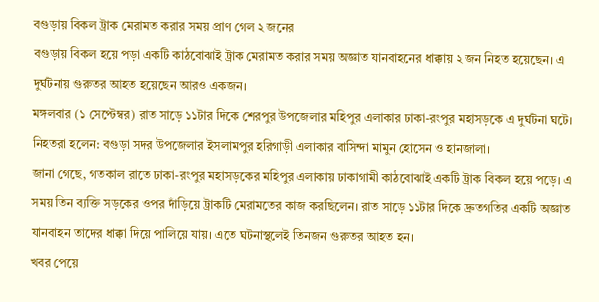বগুড়ায় বিকল ট্রাক মেরামত করার সময় প্রাণ গেল ২ জনের
বগুড়ায় বিকল হয়ে পড়া একটি কাঠবোঝাই ট্রাক মেরামত করার সময় অজ্ঞাত যানবাহনের ধাক্কায় ২ জন নিহত হয়েছেন। এ দুর্ঘটনায় গুরুতর আহত হয়েছেন আরও একজন।
মঙ্গলবার (১ সেপ্টেম্বর) রাত সাড়ে ১১টার দিকে শেরপুর উপজেলার মহিপুর এলাকার ঢাকা-রংপুর মহাসড়কে এ দুর্ঘটনা ঘটে।
নিহতরা হলেন: বগুড়া সদর উপজেলার ইসলামপুর হরিগাড়ী এলাকার বাসিন্দা মামুন হোসেন ও হানজালা।
জানা গেছে, গতকাল রাতে ঢাকা-রংপুর মহাসড়কের মহিপুর এলাকায় ঢাকাগামী কাঠবোঝাই একটি ট্রাক বিকল হয়ে পড়ে। এ সময় তিন ব্যক্তি সড়কের ওপর দাঁড়িয়ে ট্রাকটি মেরামতের কাজ করছিলেন। রাত সাড়ে ১১টার দিকে দ্রুতগতির একটি অজ্ঞাত যানবাহন তাদের ধাক্কা দিয়ে পালিয়ে যায়। এতে ঘটনাস্থলেই তিনজন গুরুতর আহত হন।
খবর পেয়ে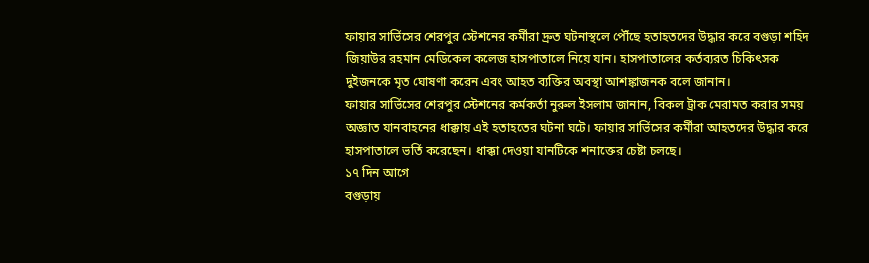ফায়ার সার্ভিসের শেরপুর স্টেশনের কর্মীরা দ্রুত ঘটনাস্থলে পৌঁছে হতাহতদের উদ্ধার করে বগুড়া শহিদ জিয়াউর রহমান মেডিকেল কলেজ হাসপাতালে নিয়ে যান। হাসপাতালের কর্তব্যরত চিকিৎসক দুইজনকে মৃত ঘোষণা করেন এবং আহত ব্যক্তির অবস্থা আশঙ্কাজনক বলে জানান।
ফায়ার সার্ভিসের শেরপুর স্টেশনের কর্মকর্তা নুরুল ইসলাম জানান, বিকল ট্রাক মেরামত করার সময় অজ্ঞাত যানবাহনের ধাক্কায় এই হতাহতের ঘটনা ঘটে। ফায়ার সার্ভিসের কর্মীরা আহতদের উদ্ধার করে হাসপাতালে ভর্তি করেছেন। ধাক্কা দেওয়া যানটিকে শনাক্তের চেষ্টা চলছে।
১৭ দিন আগে
বগুড়ায়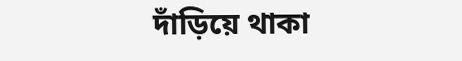দাঁড়িয়ে থাকা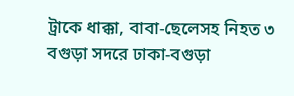ট্রাকে ধাক্কা, বাবা-ছেলেসহ নিহত ৩
বগুড়া সদরে ঢাকা-বগুড়া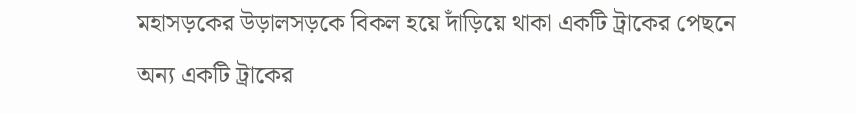মহাসড়কের উড়ালসড়কে বিকল হয়ে দাঁড়িয়ে থাকা একটি ট্রাকের পেছনে অন্য একটি ট্রাকের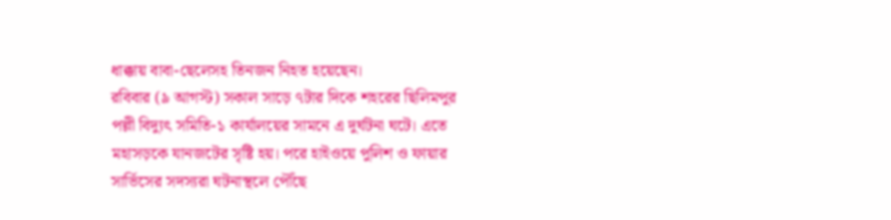ধাক্কায় বাবা-ছেলেসহ তিনজন নিহত হয়েছেন।
রবিবার (৯ আগস্ট) সকাল সাড়ে ৭টার দিকে শহরের ছিলিমপুর পল্লী বিদ্যুৎ সমিতি-১ কার্যালয়ের সামনে এ দুর্ঘটনা ঘটে। এতে মহাসড়কে যানজটের সৃষ্টি হয়। পরে হাইওয়ে পুলিশ ও ফায়ার সার্ভিসের সদস্যরা ঘটনাস্থলে পৌঁছে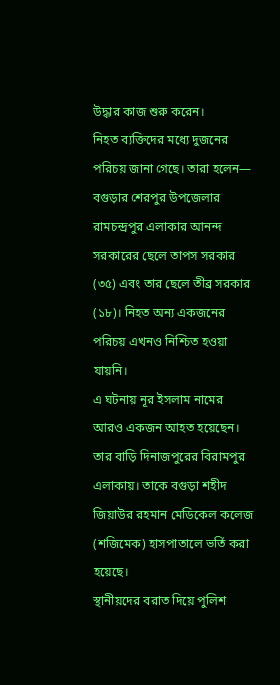উদ্ধার কাজ শুরু করেন।
নিহত ব্যক্তিদের মধ্যে দুজনের পরিচয় জানা গেছে। তারা হলেন— বগুড়ার শেরপুর উপজেলার রামচন্দ্রপুর এলাকার আনন্দ সরকারের ছেলে তাপস সরকার (৩৫) এবং তার ছেলে তীব্র সরকার (১৮)। নিহত অন্য একজনের পরিচয় এখনও নিশ্চিত হওয়া যায়নি।
এ ঘটনায় নূর ইসলাম নামের আরও একজন আহত হয়েছেন। তার বাড়ি দিনাজপুরের বিরামপুর এলাকায়। তাকে বগুড়া শহীদ জিয়াউর রহমান মেডিকেল কলেজ (শজিমেক) হাসপাতালে ভর্তি করা হয়েছে।
স্থানীয়দের বরাত দিয়ে পুলিশ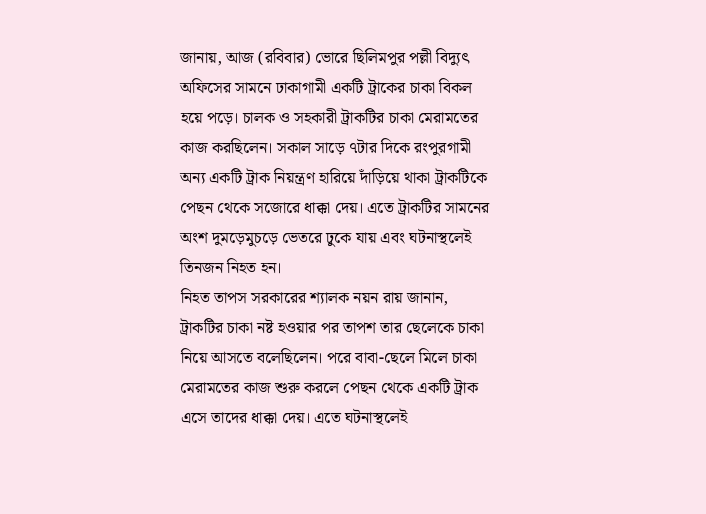জানায়, আজ (রবিবার) ভোরে ছিলিমপুর পল্লী বিদ্যুৎ অফিসের সামনে ঢাকাগামী একটি ট্রাকের চাকা বিকল হয়ে পড়ে। চালক ও সহকারী ট্রাকটির চাকা মেরামতের কাজ করছিলেন। সকাল সাড়ে ৭টার দিকে রংপুরগামী অন্য একটি ট্রাক নিয়ন্ত্রণ হারিয়ে দাঁড়িয়ে থাকা ট্রাকটিকে পেছন থেকে সজোরে ধাক্কা দেয়। এতে ট্রাকটির সামনের অংশ দুমড়েমুচড়ে ভেতরে ঢুকে যায় এবং ঘটনাস্থলেই তিনজন নিহত হন।
নিহত তাপস সরকারের শ্যালক নয়ন রায় জানান, ট্রাকটির চাকা নষ্ট হওয়ার পর তাপশ তার ছেলেকে চাকা নিয়ে আসতে বলেছিলেন। পরে বাবা-ছেলে মিলে চাকা মেরামতের কাজ শুরু করলে পেছন থেকে একটি ট্রাক এসে তাদের ধাক্কা দেয়। এতে ঘটনাস্থলেই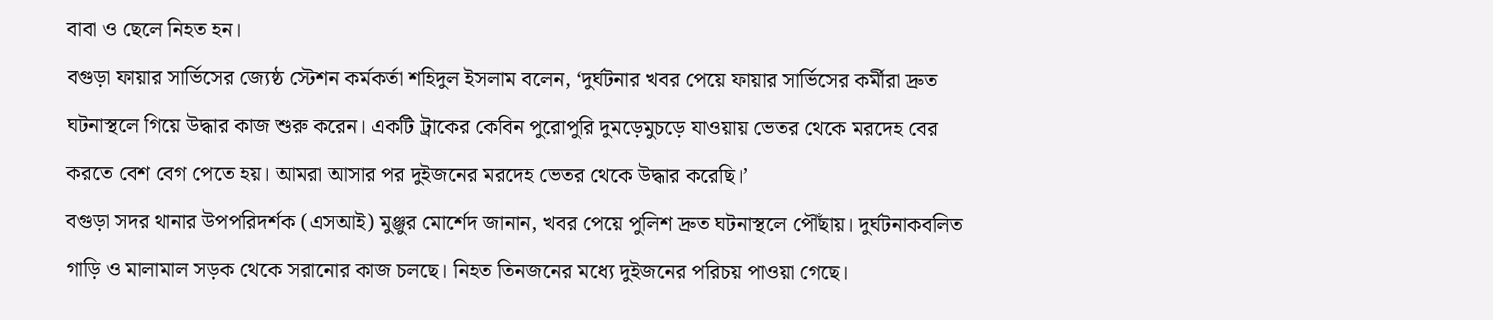বাবা ও ছেলে নিহত হন।
বগুড়া ফায়ার সার্ভিসের জ্যেষ্ঠ স্টেশন কর্মকর্তা শহিদুল ইসলাম বলেন, ‘দুর্ঘটনার খবর পেয়ে ফায়ার সার্ভিসের কর্মীরা দ্রুত ঘটনাস্থলে গিয়ে উদ্ধার কাজ শুরু করেন। একটি ট্রাকের কেবিন পুরোপুরি দুমড়েমুচড়ে যাওয়ায় ভেতর থেকে মরদেহ বের করতে বেশ বেগ পেতে হয়। আমরা আসার পর দুইজনের মরদেহ ভেতর থেকে উদ্ধার করেছি।’
বগুড়া সদর থানার উপপরিদর্শক (এসআই) মুঞ্জুর মোর্শেদ জানান, খবর পেয়ে পুলিশ দ্রুত ঘটনাস্থলে পৌঁছায়। দুর্ঘটনাকবলিত গাড়ি ও মালামাল সড়ক থেকে সরানোর কাজ চলছে। নিহত তিনজনের মধ্যে দুইজনের পরিচয় পাওয়া গেছে।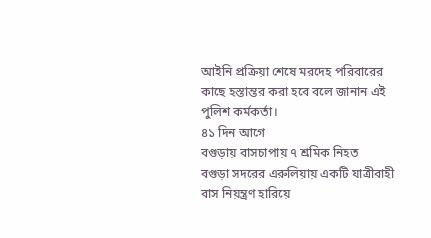আইনি প্রক্রিয়া শেষে মরদেহ পরিবারের কাছে হস্তান্তর করা হবে বলে জানান এই পুলিশ কর্মকর্তা।
৪১ দিন আগে
বগুড়ায় বাসচাপায় ৭ শ্রমিক নিহত
বগুড়া সদরের এরুলিয়ায় একটি যাত্রীবাহী বাস নিয়ন্ত্রণ হারিয়ে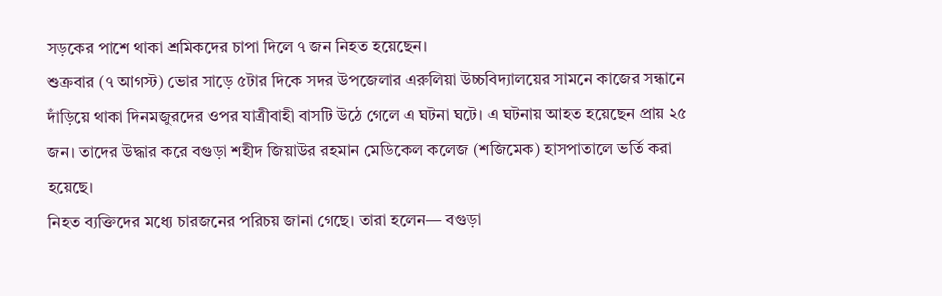সড়কের পাশে থাকা শ্রমিকদের চাপা দিলে ৭ জন নিহত হয়েছেন।
শুক্রবার (৭ আগস্ট) ভোর সাড়ে ৫টার দিকে সদর উপজেলার এরুলিয়া উচ্চবিদ্যালয়ের সামনে কাজের সন্ধানে দাঁড়িয়ে থাকা দিনমজুরদের ওপর যাত্রীবাহী বাসটি উঠে গেলে এ ঘটনা ঘটে। এ ঘটনায় আহত হয়েছেন প্রায় ২৫ জন। তাদের উদ্ধার করে বগুড়া শহীদ জিয়াউর রহমান মেডিকেল কলেজ (শজিমেক) হাসপাতালে ভর্তি করা হয়েছে।
নিহত ব্যক্তিদের মধ্যে চারজনের পরিচয় জানা গেছে। তারা হলেন— বগুড়া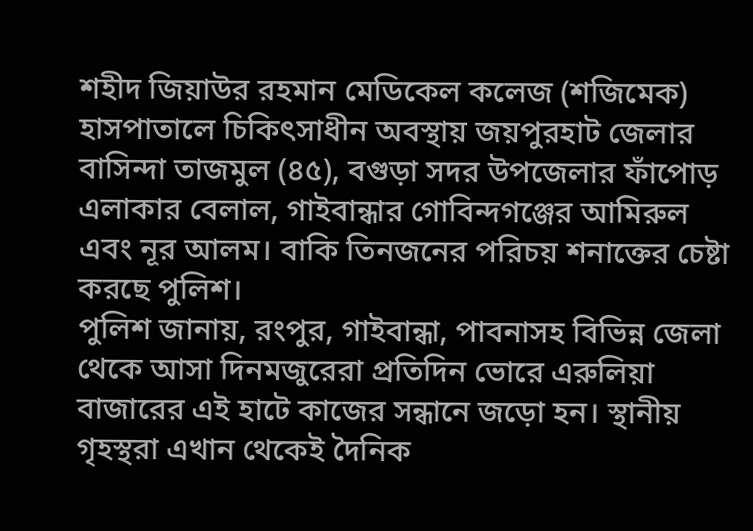শহীদ জিয়াউর রহমান মেডিকেল কলেজ (শজিমেক) হাসপাতালে চিকিৎসাধীন অবস্থায় জয়পুরহাট জেলার বাসিন্দা তাজমুল (৪৫), বগুড়া সদর উপজেলার ফাঁপোড় এলাকার বেলাল, গাইবান্ধার গোবিন্দগঞ্জের আমিরুল এবং নূর আলম। বাকি তিনজনের পরিচয় শনাক্তের চেষ্টা করছে পুলিশ।
পুলিশ জানায়, রংপুর, গাইবান্ধা, পাবনাসহ বিভিন্ন জেলা থেকে আসা দিনমজুরেরা প্রতিদিন ভোরে এরুলিয়া বাজারের এই হাটে কাজের সন্ধানে জড়ো হন। স্থানীয় গৃহস্থরা এখান থেকেই দৈনিক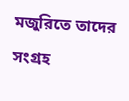মজুরিতে তাদের সংগ্রহ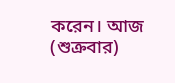করেন। আজ (শুক্রবার)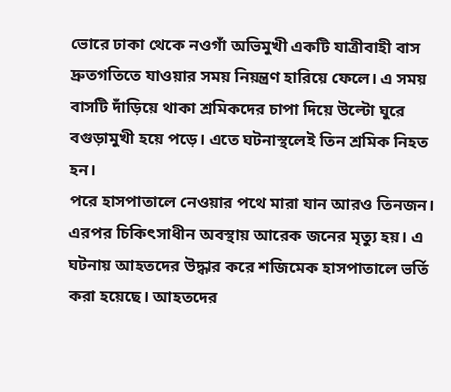ভোরে ঢাকা থেকে নওগাঁ অভিমুখী একটি যাত্রীবাহী বাস দ্রুতগতিতে যাওয়ার সময় নিয়ন্ত্রণ হারিয়ে ফেলে। এ সময় বাসটি দাঁড়িয়ে থাকা শ্রমিকদের চাপা দিয়ে উল্টো ঘুরে বগুড়ামুখী হয়ে পড়ে। এতে ঘটনাস্থলেই তিন শ্রমিক নিহত হন।
পরে হাসপাতালে নেওয়ার পথে মারা যান আরও তিনজন। এরপর চিকিৎসাধীন অবস্থায় আরেক জনের মৃত্যু হয়। এ ঘটনায় আহতদের উদ্ধার করে শজিমেক হাসপাতালে ভর্তি করা হয়েছে। আহতদের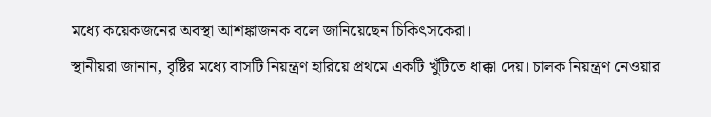মধ্যে কয়েকজনের অবস্থা আশঙ্কাজনক বলে জানিয়েছেন চিকিৎসকেরা।
স্থানীয়রা জানান, বৃষ্টির মধ্যে বাসটি নিয়ন্ত্রণ হারিয়ে প্রথমে একটি খুঁটিতে ধাক্কা দেয়। চালক নিয়ন্ত্রণ নেওয়ার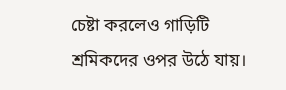চেষ্টা করলেও গাড়িটি শ্রমিকদের ওপর উঠে যায়।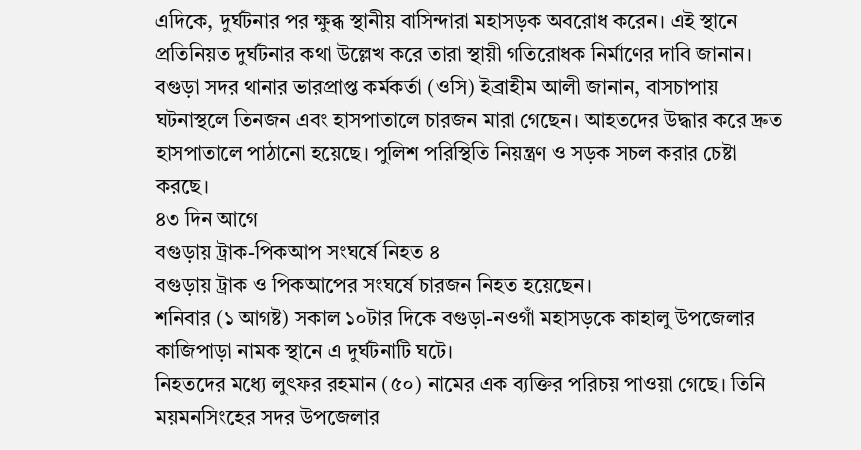এদিকে, দুর্ঘটনার পর ক্ষুব্ধ স্থানীয় বাসিন্দারা মহাসড়ক অবরোধ করেন। এই স্থানে প্রতিনিয়ত দুর্ঘটনার কথা উল্লেখ করে তারা স্থায়ী গতিরোধক নির্মাণের দাবি জানান।
বগুড়া সদর থানার ভারপ্রাপ্ত কর্মকর্তা (ওসি) ইব্রাহীম আলী জানান, বাসচাপায় ঘটনাস্থলে তিনজন এবং হাসপাতালে চারজন মারা গেছেন। আহতদের উদ্ধার করে দ্রুত হাসপাতালে পাঠানো হয়েছে। পুলিশ পরিস্থিতি নিয়ন্ত্রণ ও সড়ক সচল করার চেষ্টা করছে।
৪৩ দিন আগে
বগুড়ায় ট্রাক-পিকআপ সংঘর্ষে নিহত ৪
বগুড়ায় ট্রাক ও পিকআপের সংঘর্ষে চারজন নিহত হয়েছেন।
শনিবার (১ আগষ্ট) সকাল ১০টার দিকে বগুড়া-নওগাঁ মহাসড়কে কাহালু উপজেলার কাজিপাড়া নামক স্থানে এ দুর্ঘটনাটি ঘটে।
নিহতদের মধ্যে লুৎফর রহমান (৫০) নামের এক ব্যক্তির পরিচয় পাওয়া গেছে। তিনি ময়মনসিংহের সদর উপজেলার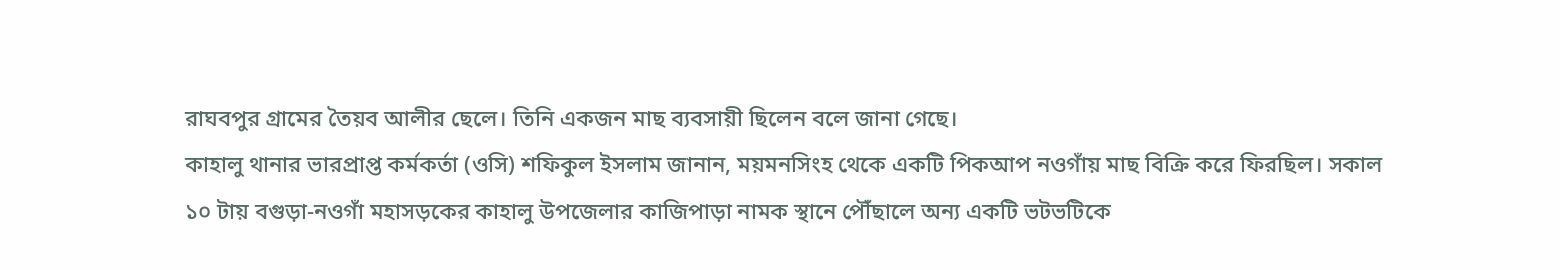রাঘবপুর গ্রামের তৈয়ব আলীর ছেলে। তিনি একজন মাছ ব্যবসায়ী ছিলেন বলে জানা গেছে।
কাহালু থানার ভারপ্রাপ্ত কর্মকর্তা (ওসি) শফিকুল ইসলাম জানান, ময়মনসিংহ থেকে একটি পিকআপ নওগাঁয় মাছ বিক্রি করে ফিরছিল। সকাল ১০ টায় বগুড়া-নওগাঁ মহাসড়কের কাহালু উপজেলার কাজিপাড়া নামক স্থানে পৌঁছালে অন্য একটি ভটভটিকে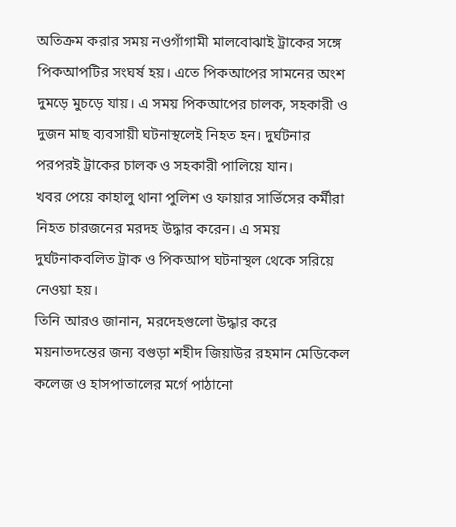অতিক্রম করার সময় নওগাঁগামী মালবোঝাই ট্রাকের সঙ্গে পিকআপটির সংঘর্ষ হয়। এতে পিকআপের সামনের অংশ দুমড়ে মুচড়ে যায়। এ সময় পিকআপের চালক, সহকারী ও দুজন মাছ ব্যবসায়ী ঘটনাস্থলেই নিহত হন। দুর্ঘটনার পরপরই ট্রাকের চালক ও সহকারী পালিয়ে যান।
খবর পেয়ে কাহালু থানা পুলিশ ও ফায়ার সার্ভিসের কর্মীরা নিহত চারজনের মরদহ উদ্ধার করেন। এ সময় দুর্ঘটনাকবলিত ট্রাক ও পিকআপ ঘটনাস্থল থেকে সরিয়ে নেওয়া হয়।
তিনি আরও জানান, মরদেহগুলো উদ্ধার করে ময়নাতদন্তের জন্য বগুড়া শহীদ জিয়াউর রহমান মেডিকেল কলেজ ও হাসপাতালের মর্গে পাঠানো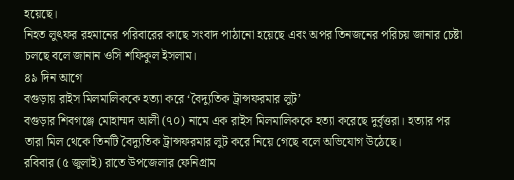হয়েছে।
নিহত লুৎফর রহমানের পরিবারের কাছে সংবাদ পাঠানো হয়েছে এবং অপর তিনজনের পরিচয় জানার চেষ্টা চলছে বলে জানান ওসি শফিকুল ইসলাম।
৪৯ দিন আগে
বগুড়ায় রাইস মিলমালিককে হত্যা করে ‘বৈদ্যুতিক ট্রান্সফরমার লুট’
বগুড়ার শিবগঞ্জে মোহাম্মদ আলী (৭০) নামে এক রাইস মিলমালিককে হত্যা করেছে দুর্বৃত্তরা। হত্যার পর তারা মিল থেকে তিনটি বৈদ্যুতিক ট্রান্সফরমার লুট করে নিয়ে গেছে বলে অভিযোগ উঠেছে।
রবিবার (৫ জুলাই) রাতে উপজেলার ফেনিগ্রাম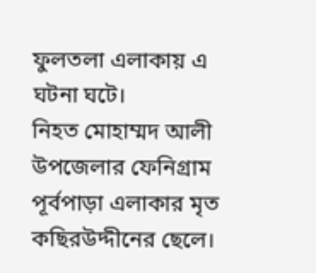ফুলতলা এলাকায় এ ঘটনা ঘটে।
নিহত মোহাম্মদ আলী উপজেলার ফেনিগ্রাম পূর্বপাড়া এলাকার মৃত কছিরউদ্দীনের ছেলে।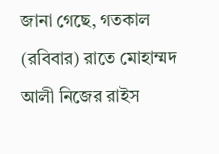জানা গেছে, গতকাল (রবিবার) রাতে মোহাম্মদ আলী নিজের রাইস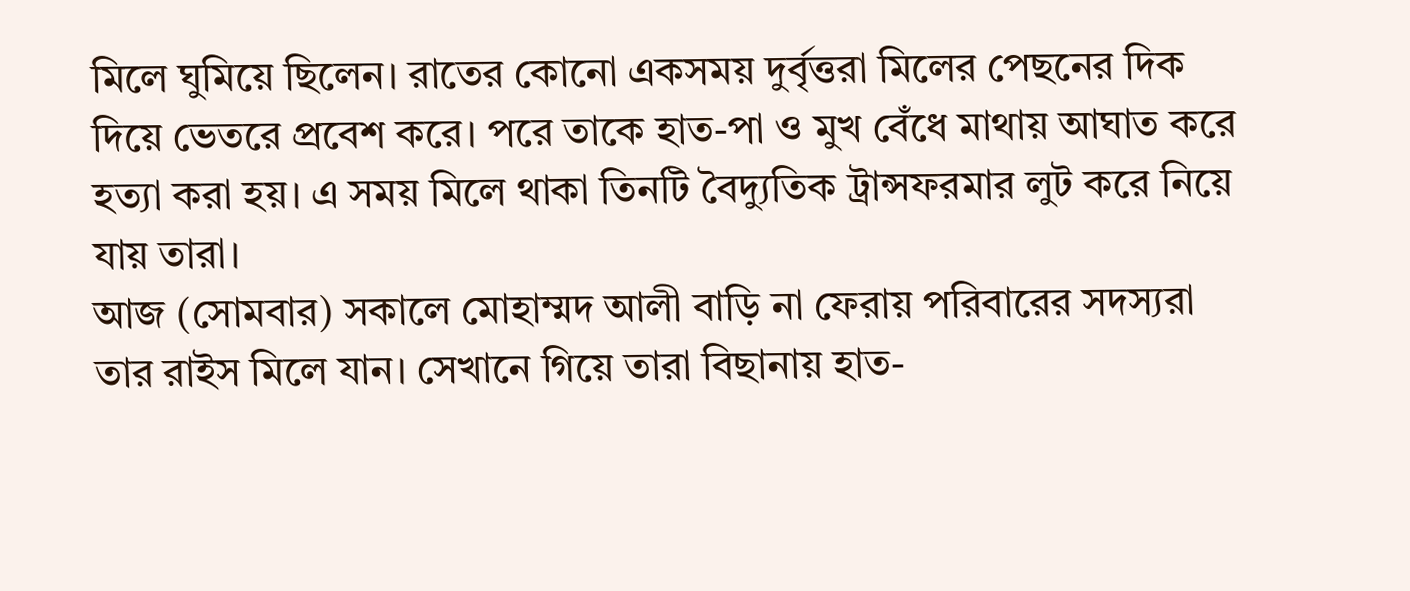মিলে ঘুমিয়ে ছিলেন। রাতের কোনো একসময় দুর্বৃত্তরা মিলের পেছনের দিক দিয়ে ভেতরে প্রবেশ করে। পরে তাকে হাত-পা ও মুখ বেঁধে মাথায় আঘাত করে হত্যা করা হয়। এ সময় মিলে থাকা তিনটি বৈদ্যুতিক ট্রান্সফরমার লুট করে নিয়ে যায় তারা।
আজ (সোমবার) সকালে মোহাম্মদ আলী বাড়ি না ফেরায় পরিবারের সদস্যরা তার রাইস মিলে যান। সেখানে গিয়ে তারা বিছানায় হাত-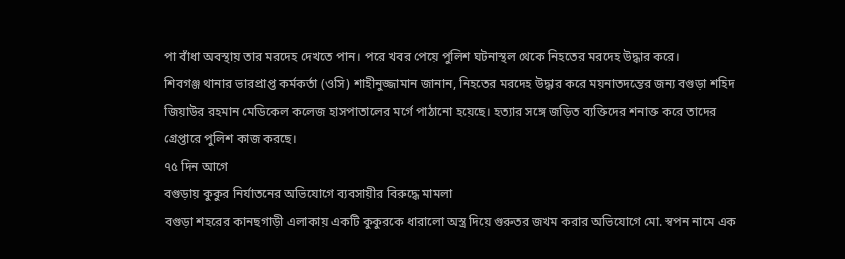পা বাঁধা অবস্থায় তার মরদেহ দেখতে পান। পরে খবর পেয়ে পুলিশ ঘটনাস্থল থেকে নিহতের মরদেহ উদ্ধার করে।
শিবগঞ্জ থানার ভারপ্রাপ্ত কর্মকর্তা (ওসি) শাহীনুজ্জামান জানান, নিহতের মরদেহ উদ্ধার করে ময়নাতদন্তের জন্য বগুড়া শহিদ জিয়াউর রহমান মেডিকেল কলেজ হাসপাতালের মর্গে পাঠানো হয়েছে। হত্যার সঙ্গে জড়িত ব্যক্তিদের শনাক্ত করে তাদের গ্রেপ্তারে পুলিশ কাজ করছে।
৭৫ দিন আগে
বগুড়ায় কুকুর নির্যাতনের অভিযোগে ব্যবসায়ীর বিরুদ্ধে মামলা
বগুড়া শহরের কানছগাড়ী এলাকায় একটি কুকুরকে ধারালো অস্ত্র দিয়ে গুরুতর জখম করার অভিযোগে মো. স্বপন নামে এক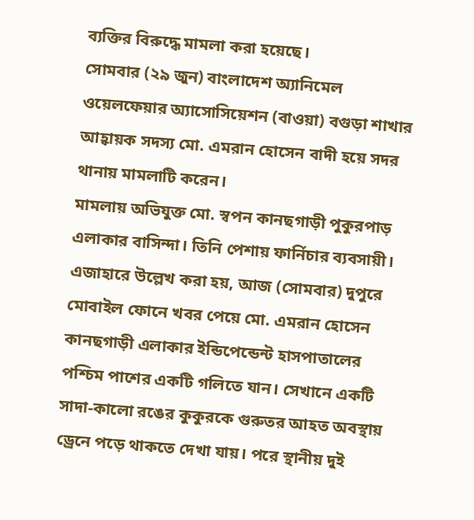ব্যক্তির বিরুদ্ধে মামলা করা হয়েছে।
সোমবার (২৯ জুন) বাংলাদেশ অ্যানিমেল ওয়েলফেয়ার অ্যাসোসিয়েশন (বাওয়া) বগুড়া শাখার আহ্বায়ক সদস্য মো. এমরান হোসেন বাদী হয়ে সদর থানায় মামলাটি করেন।
মামলায় অভিযুক্ত মো. স্বপন কানছগাড়ী পুকুরপাড় এলাকার বাসিন্দা। তিনি পেশায় ফার্নিচার ব্যবসায়ী।
এজাহারে উল্লেখ করা হয়, আজ (সোমবার) দুপুরে মোবাইল ফোনে খবর পেয়ে মো. এমরান হোসেন কানছগাড়ী এলাকার ইন্ডিপেন্ডেন্ট হাসপাতালের পশ্চিম পাশের একটি গলিতে যান। সেখানে একটি সাদা-কালো রঙের কুকুরকে গুরুতর আহত অবস্থায় ড্রেনে পড়ে থাকতে দেখা যায়। পরে স্থানীয় দুই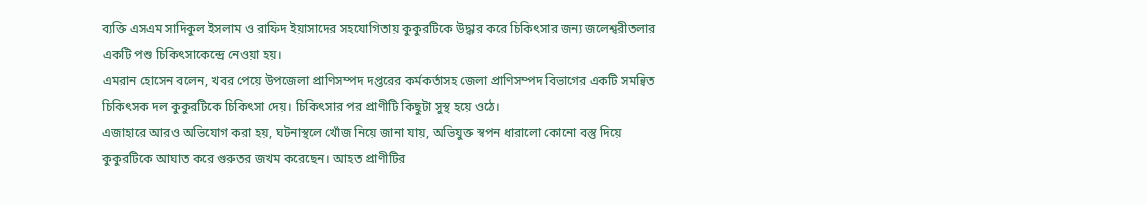ব্যক্তি এসএম সাদিকুল ইসলাম ও রাফিদ ইয়াসাদের সহযোগিতায় কুকুরটিকে উদ্ধার করে চিকিৎসার জন্য জলেশ্বরীতলার একটি পশু চিকিৎসাকেন্দ্রে নেওয়া হয়।
এমরান হোসেন বলেন, খবর পেয়ে উপজেলা প্রাণিসম্পদ দপ্তরের কর্মকর্তাসহ জেলা প্রাণিসম্পদ বিভাগের একটি সমন্বিত চিকিৎসক দল কুকুরটিকে চিকিৎসা দেয়। চিকিৎসার পর প্রাণীটি কিছুটা সুস্থ হয়ে ওঠে।
এজাহারে আরও অভিযোগ করা হয়, ঘটনাস্থলে খোঁজ নিয়ে জানা যায়, অভিযুক্ত স্বপন ধারালো কোনো বস্তু দিয়ে কুকুরটিকে আঘাত করে গুরুতর জখম করেছেন। আহত প্রাণীটির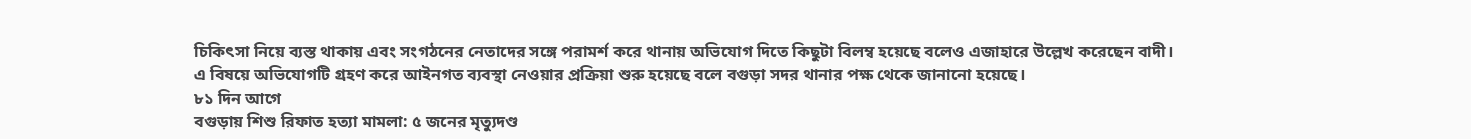চিকিৎসা নিয়ে ব্যস্ত থাকায় এবং সংগঠনের নেতাদের সঙ্গে পরামর্শ করে থানায় অভিযোগ দিতে কিছুটা বিলম্ব হয়েছে বলেও এজাহারে উল্লেখ করেছেন বাদী।
এ বিষয়ে অভিযোগটি গ্রহণ করে আইনগত ব্যবস্থা নেওয়ার প্রক্রিয়া শুরু হয়েছে বলে বগুড়া সদর থানার পক্ষ থেকে জানানো হয়েছে।
৮১ দিন আগে
বগুড়ায় শিশু রিফাত হত্যা মামলা: ৫ জনের মৃত্যুদণ্ড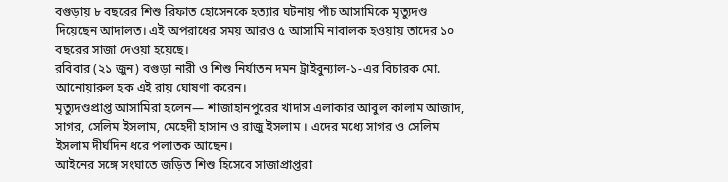বগুড়ায় ৮ বছরের শিশু রিফাত হোসেনকে হত্যার ঘটনায় পাঁচ আসামিকে মৃত্যুদণ্ড দিয়েছেন আদালত। এই অপরাধের সময় আরও ৫ আসামি নাবালক হওয়ায় তাদের ১০ বছরের সাজা দেওয়া হয়েছে।
রবিবার (২১ জুন) বগুড়া নারী ও শিশু নির্যাতন দমন ট্রাইবুন্যাল-১-এর বিচারক মো. আনোয়ারুল হক এই রায় ঘোষণা করেন।
মৃত্যুদণ্ডপ্রাপ্ত আসামিরা হলেন— শাজাহানপুরের খাদাস এলাকার আবুল কালাম আজাদ, সাগর, সেলিম ইসলাম, মেহেদী হাসান ও রাজু ইসলাম । এদের মধ্যে সাগর ও সেলিম ইসলাম দীর্ঘদিন ধরে পলাতক আছেন।
আইনের সঙ্গে সংঘাতে জড়িত শিশু হিসেবে সাজাপ্রাপ্তরা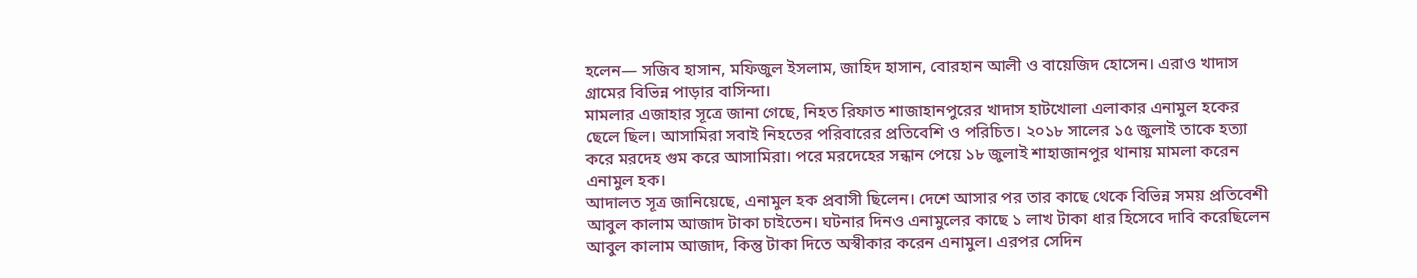হলেন— সজিব হাসান, মফিজুল ইসলাম, জাহিদ হাসান, বোরহান আলী ও বায়েজিদ হোসেন। এরাও খাদাস গ্রামের বিভিন্ন পাড়ার বাসিন্দা।
মামলার এজাহার সূত্রে জানা গেছে, নিহত রিফাত শাজাহানপুরের খাদাস হাটখোলা এলাকার এনামুল হকের ছেলে ছিল। আসামিরা সবাই নিহতের পরিবারের প্রতিবেশি ও পরিচিত। ২০১৮ সালের ১৫ জুলাই তাকে হত্যা করে মরদেহ গুম করে আসামিরা। পরে মরদেহের সন্ধান পেয়ে ১৮ জুলাই শাহাজানপুর থানায় মামলা করেন এনামুল হক।
আদালত সূত্র জানিয়েছে, এনামুল হক প্রবাসী ছিলেন। দেশে আসার পর তার কাছে থেকে বিভিন্ন সময় প্রতিবেশী আবুল কালাম আজাদ টাকা চাইতেন। ঘটনার দিনও এনামুলের কাছে ১ লাখ টাকা ধার হিসেবে দাবি করেছিলেন আবুল কালাম আজাদ, কিন্তু টাকা দিতে অস্বীকার করেন এনামুল। এরপর সেদিন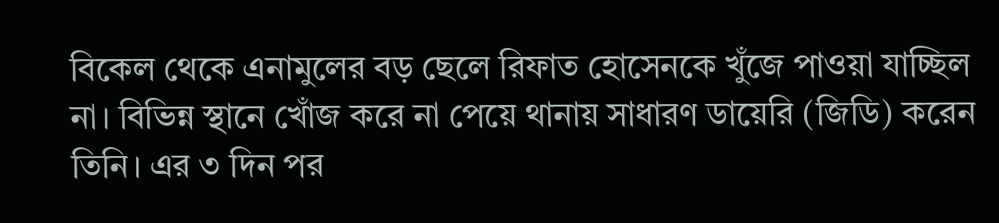বিকেল থেকে এনামুলের বড় ছেলে রিফাত হোসেনকে খুঁজে পাওয়া যাচ্ছিল না। বিভিন্ন স্থানে খোঁজ করে না পেয়ে থানায় সাধারণ ডায়েরি (জিডি) করেন তিনি। এর ৩ দিন পর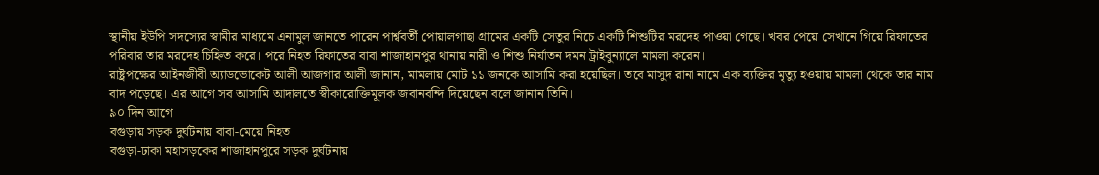স্থানীয় ইউপি সদস্যের স্বামীর মাধ্যমে এনামুল জানতে পারেন পার্শ্ববর্তী পোয়ালগাছা গ্রামের একটি সেতুর নিচে একটি শিশুটির মরদেহ পাওয়া গেছে। খবর পেয়ে সেখানে গিয়ে রিফাতের পরিবার তার মরদেহ চিহ্নিত করে। পরে নিহত রিফাতের বাবা শাজাহানপুর থানায় নারী ও শিশু নির্যাতন দমন ট্রাইবুন্যালে মামলা করেন।
রাষ্ট্রপক্ষের আইনজীবী অ্যাডভোকেট আলী আজগার আলী জানান, মামলায় মোট ১১ জনকে আসামি করা হয়েছিল। তবে মাসুদ রানা নামে এক ব্যক্তির মৃত্যু হওয়ায় মামলা থেকে তার নাম বাদ পড়েছে। এর আগে সব আসামি আদালতে স্বীকারোক্তিমূলক জবানবন্দি দিয়েছেন বলে জানান তিনি।
৯০ দিন আগে
বগুড়ায় সড়ক দুর্ঘটনায় বাবা-মেয়ে নিহত
বগুড়া-ঢাকা মহাসড়কের শাজাহানপুরে সড়ক দুর্ঘটনায়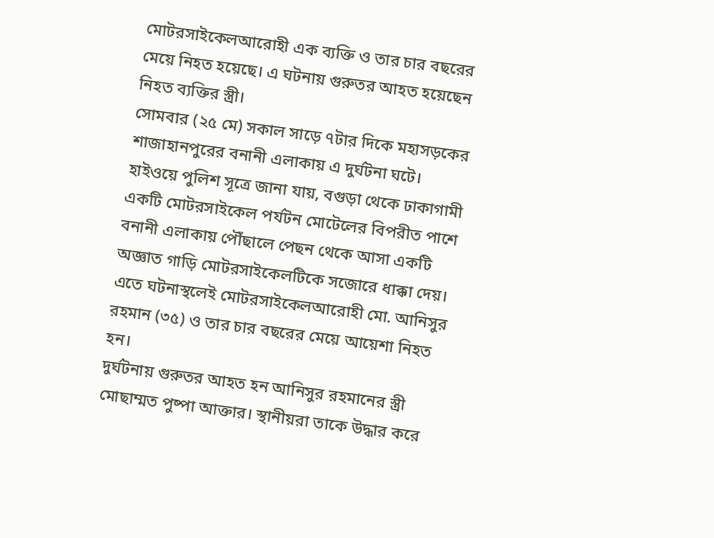মোটরসাইকেলআরোহী এক ব্যক্তি ও তার চার বছরের মেয়ে নিহত হয়েছে। এ ঘটনায় গুরুতর আহত হয়েছেন নিহত ব্যক্তির স্ত্রী।
সোমবার (২৫ মে) সকাল সাড়ে ৭টার দিকে মহাসড়কের শাজাহানপুরের বনানী এলাকায় এ দুর্ঘটনা ঘটে।
হাইওয়ে পুলিশ সূত্রে জানা যায়, বগুড়া থেকে ঢাকাগামী একটি মোটরসাইকেল পর্যটন মোটেলের বিপরীত পাশে বনানী এলাকায় পৌঁছালে পেছন থেকে আসা একটি অজ্ঞাত গাড়ি মোটরসাইকেলটিকে সজোরে ধাক্কা দেয়। এতে ঘটনাস্থলেই মোটরসাইকেলআরোহী মো. আনিসুর রহমান (৩৫) ও তার চার বছরের মেয়ে আয়েশা নিহত হন।
দুর্ঘটনায় গুরুতর আহত হন আনিসুর রহমানের স্ত্রী মোছাম্মত পুষ্পা আক্তার। স্থানীয়রা তাকে উদ্ধার করে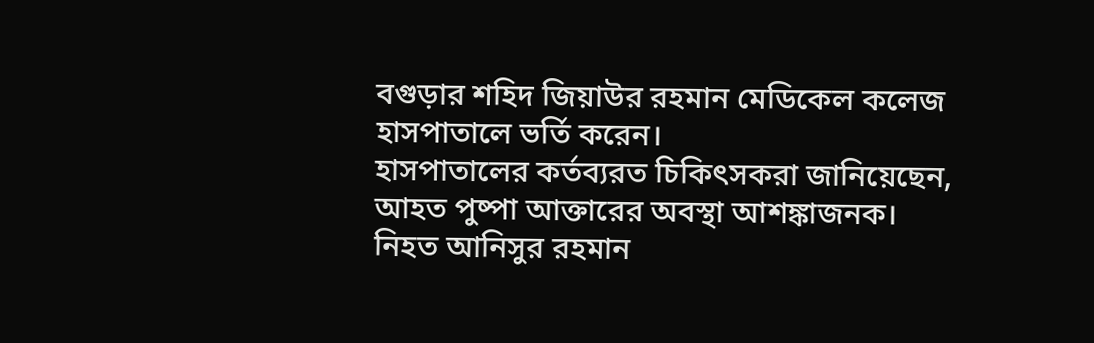বগুড়ার শহিদ জিয়াউর রহমান মেডিকেল কলেজ হাসপাতালে ভর্তি করেন।
হাসপাতালের কর্তব্যরত চিকিৎসকরা জানিয়েছেন, আহত পুষ্পা আক্তারের অবস্থা আশঙ্কাজনক।
নিহত আনিসুর রহমান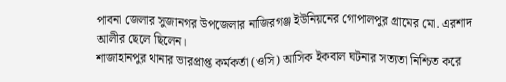পাবনা জেলার সুজানগর উপজেলার নাজিরগঞ্জ ইউনিয়নের গোপালপুর গ্রামের মো. এরশাদ আলীর ছেলে ছিলেন।
শাজাহানপুর থানার ভারপ্রাপ্ত কর্মকর্তা (ওসি) আসিক ইকবাল ঘটনার সত্যতা নিশ্চিত করে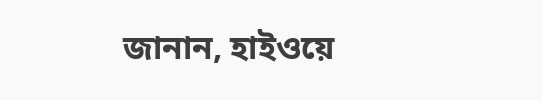জানান, হাইওয়ে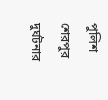পুলিশ শেরপুর দুর্ঘটনার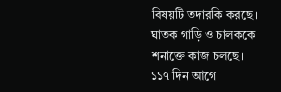বিষয়টি তদারকি করছে। ঘাতক গাড়ি ও চালককে শনাক্তে কাজ চলছে।
১১৭ দিন আগে